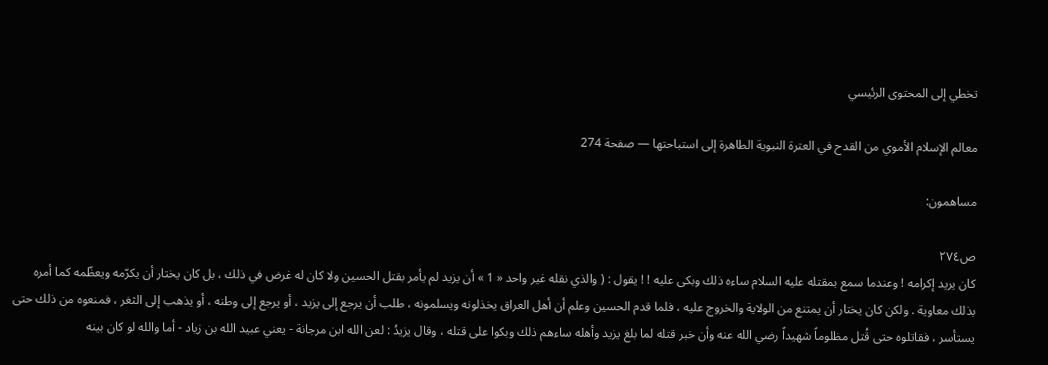تخطي إلى المحتوى الرئيسي

معالم الإسلام الأموي من القدح في العترة النبوية الطاهرة إلى استباحتها — صفحة 274

مساهمون:

ص٢٧٤
كان يريد إكرامه ! وعندما سمع بمقتله عليه السلام ساءه ذلك وبكى عليه ! ! يقول : ( والذي نقله غير واحد « 1 » أن يزيد لم يأمر بقتل الحسين ولا كان له غرض في ذلك ، بل كان يختار أن يكرّمه ويعظّمه كما أمره بذلك معاوية . ولكن كان يختار أن يمتنع من الولاية والخروج عليه ، فلما قدم الحسين وعلم أن أهل العراق يخذلونه ويسلمونه ، طلب أن يرجع إلى يزيد ، أو يرجع إلى وطنه ، أو يذهب إلى الثغر ، فمنعوه من ذلك حتى يستأسر ، فقاتلوه حتى قُتل مظلوماً شهيداً رضي الله عنه وأن خبر قتله لما بلغ يزيد وأهله ساءهم ذلك وبكوا على قتله ، وقال يزيدُ : لعن الله ابن مرجانة - يعني عبيد الله بن زياد - أما والله لو كان بينه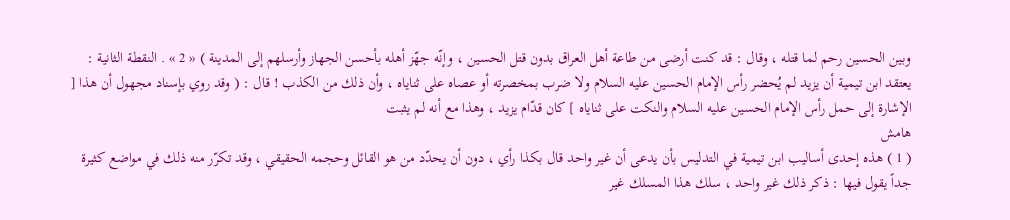وبين الحسين رحم لما قتله ، وقال : قد كنت أرضى من طاعة أهل العراق بدون قتل الحسين ، وإنّه جهّز أهله بأحسن الجهاز وأرسلهم إلى المدينة ) « 2 » . النقطة الثانية : يعتقد ابن تيمية أن يزيد لم يُحضر رأس الإمام الحسين عليه السلام ولا ضرب بمخصرته أو عصاه على ثناياه ، وأن ذلك من الكذب ! قال : ( وقد روي بإسناد مجهول أن هذا [ الإشارة إلى حمل رأس الإمام الحسين عليه السلام والنكت على ثناياه ] كان قدّام يزيد ، وهذا مع أنه لم يثبت
هامش
( 1 ) هذه إحدى أساليب ابن تيمية في التدليس بأن يدعى أن غير واحد قال بكذا رأي ، دون أن يحدّد من هو القائل وحجمه الحقيقي ، وقد تكرّر منه ذلك في مواضع كثيرة جداً يقول فيها : ذكر ذلك غير واحد ، سلك هذا المسلك غير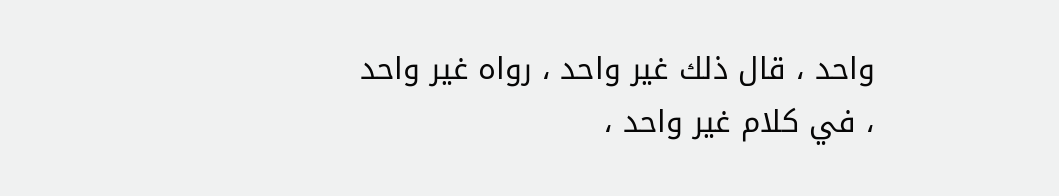واحد ، قال ذلك غير واحد ، رواه غير واحد ، في كلام غير واحد ،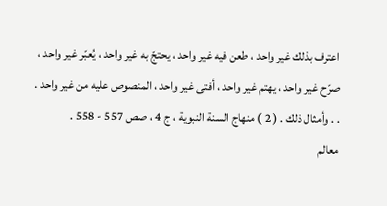اعترف بذلك غير واحد ، طعن فيه غير واحد ، يحتجّ به غير واحد ، يُعبّر غير واحد ، صرّح غير واحد ، يهتم غير واحد ، أفتى غير واحد ، المنصوص عليه من غير واحد . . . وأمثال ذلك . ( 2 ) منهاج السنة النبوية ، ج 4 ، صص 557 - 558 .
معالم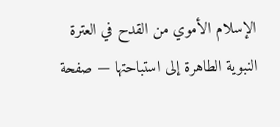الإسلام الأموي من القدح في العترة النبوية الطاهرة إلى استباحتها — صفحة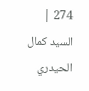274 | السيد كمال الحيدري